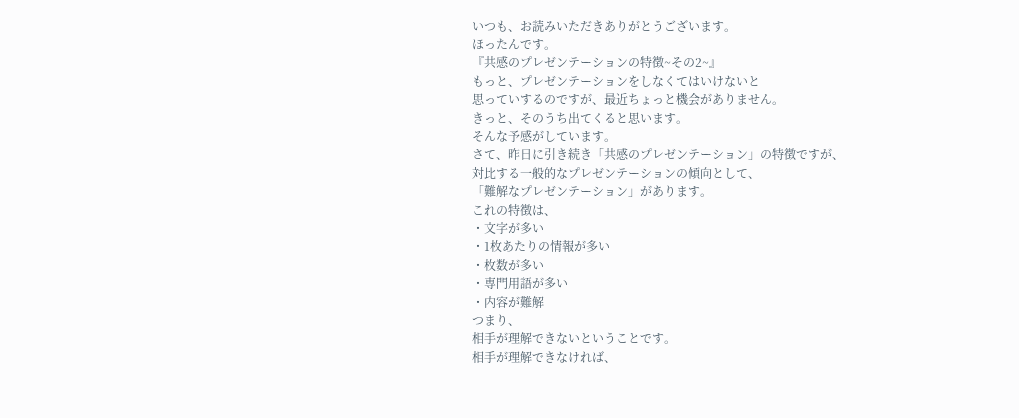いつも、お読みいただきありがとうございます。
ほったんです。
『共感のプレゼンテーションの特徴~その2~』
もっと、プレゼンテーションをしなくてはいけないと
思っていするのですが、最近ちょっと機会がありません。
きっと、そのうち出てくると思います。
そんな予感がしています。
さて、昨日に引き続き「共感のプレゼンテーション」の特徴ですが、
対比する一般的なプレゼンテーションの傾向として、
「難解なプレゼンテーション」があります。
これの特徴は、
・文字が多い
・1枚あたりの情報が多い
・枚数が多い
・専門用語が多い
・内容が難解
つまり、
相手が理解できないということです。
相手が理解できなければ、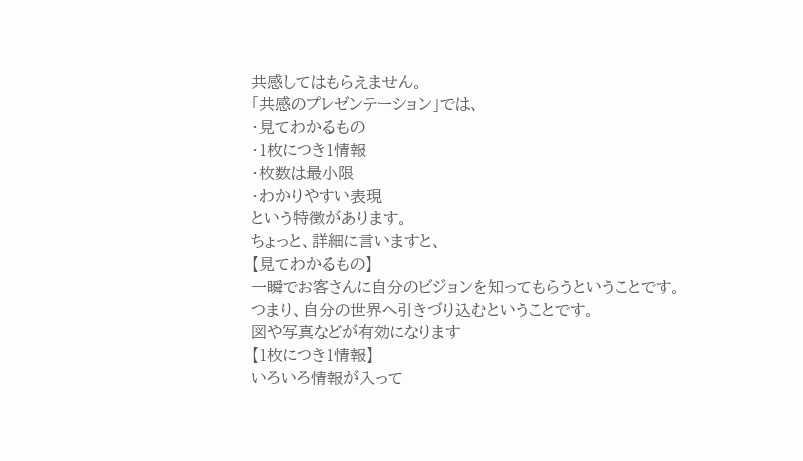共感してはもらえません。
「共感のプレゼンテーション」では、
・見てわかるもの
・1枚につき1情報
・枚数は最小限
・わかりやすい表現
という特徴があります。
ちょっと、詳細に言いますと、
【見てわかるもの】
一瞬でお客さんに自分のビジョンを知ってもらうということです。
つまり、自分の世界へ引きづり込むということです。
図や写真などが有効になります
【1枚につき1情報】
いろいろ情報が入って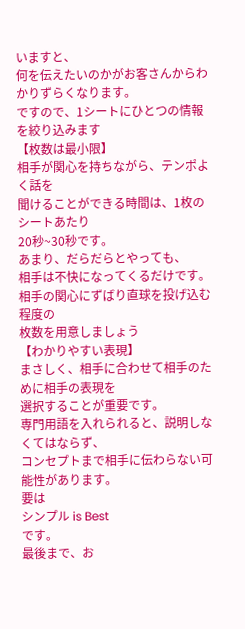いますと、
何を伝えたいのかがお客さんからわかりずらくなります。
ですので、1シートにひとつの情報を絞り込みます
【枚数は最小限】
相手が関心を持ちながら、テンポよく話を
聞けることができる時間は、1枚のシートあたり
20秒~30秒です。
あまり、だらだらとやっても、
相手は不快になってくるだけです。
相手の関心にずばり直球を投げ込む程度の
枚数を用意しましょう
【わかりやすい表現】
まさしく、相手に合わせて相手のために相手の表現を
選択することが重要です。
専門用語を入れられると、説明しなくてはならず、
コンセプトまで相手に伝わらない可能性があります。
要は
シンプル is Best
です。
最後まで、お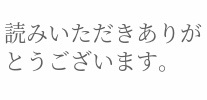読みいただきありがとうございます。